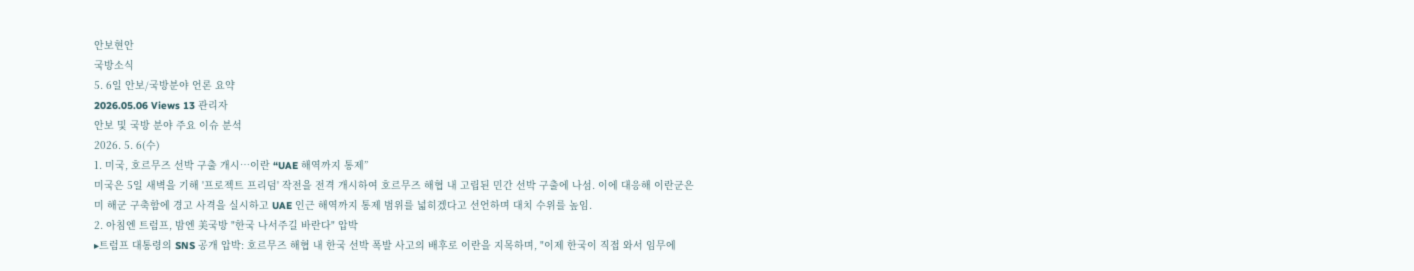안보현안
국방소식
5. 6일 안보/국방분야 언론 요약
2026.05.06 Views 13 관리자
안보 및 국방 분야 주요 이슈 분석
2026. 5. 6(수)
1. 미국, 호르무즈 선박 구출 개시…이란 “UAE 해역까지 통제”
미국은 5일 새벽을 기해 '프로젝트 프리덤' 작전을 전격 개시하여 호르무즈 해협 내 고립된 민간 선박 구출에 나섬. 이에 대응해 이란군은
미 해군 구축함에 경고 사격을 실시하고 UAE 인근 해역까지 통제 범위를 넓히겠다고 선언하며 대치 수위를 높임.
2. 아침엔 트럼프, 밤엔 美국방 "한국 나서주길 바란다" 압박
▸트럼프 대통령의 SNS 공개 압박: 호르무즈 해협 내 한국 선박 폭발 사고의 배후로 이란을 지목하며, "이제 한국이 직접 와서 임무에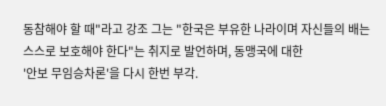동참해야 할 때"라고 강조 그는 "한국은 부유한 나라이며 자신들의 배는 스스로 보호해야 한다"는 취지로 발언하며, 동맹국에 대한
'안보 무임승차론'을 다시 한번 부각.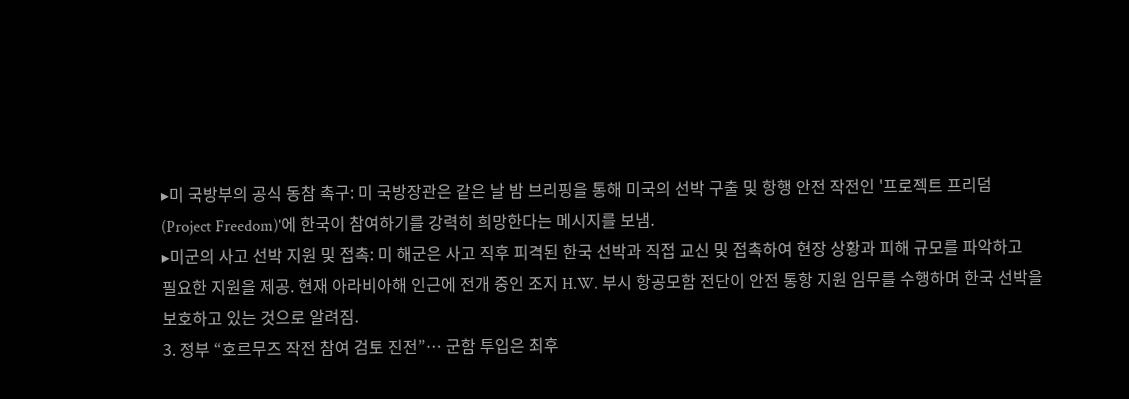▸미 국방부의 공식 동참 촉구: 미 국방장관은 같은 날 밤 브리핑을 통해 미국의 선박 구출 및 항행 안전 작전인 '프로젝트 프리덤
(Project Freedom)'에 한국이 참여하기를 강력히 희망한다는 메시지를 보냄.
▸미군의 사고 선박 지원 및 접촉: 미 해군은 사고 직후 피격된 한국 선박과 직접 교신 및 접촉하여 현장 상황과 피해 규모를 파악하고
필요한 지원을 제공. 현재 아라비아해 인근에 전개 중인 조지 H.W. 부시 항공모함 전단이 안전 통항 지원 임무를 수행하며 한국 선박을
보호하고 있는 것으로 알려짐.
3. 정부 “호르무즈 작전 참여 검토 진전”… 군함 투입은 최후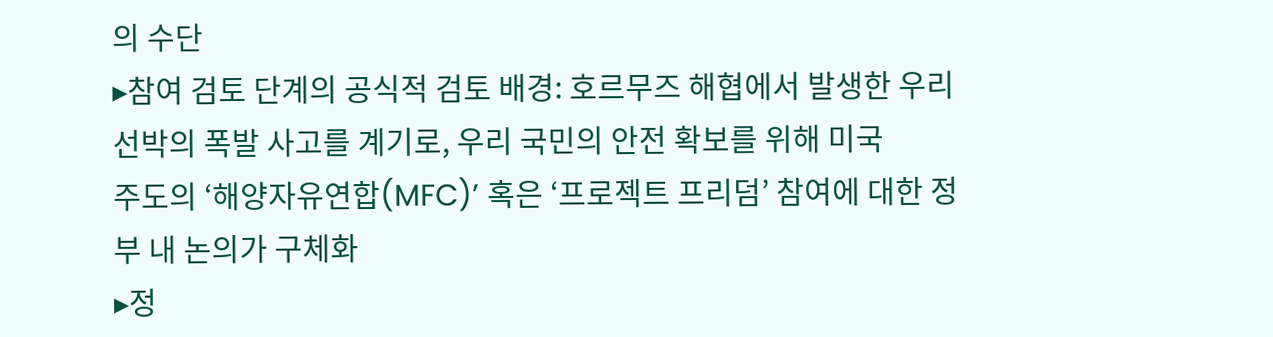의 수단
▸참여 검토 단계의 공식적 검토 배경: 호르무즈 해협에서 발생한 우리 선박의 폭발 사고를 계기로, 우리 국민의 안전 확보를 위해 미국
주도의 ‘해양자유연합(MFC)’ 혹은 ‘프로젝트 프리덤’ 참여에 대한 정부 내 논의가 구체화
▸정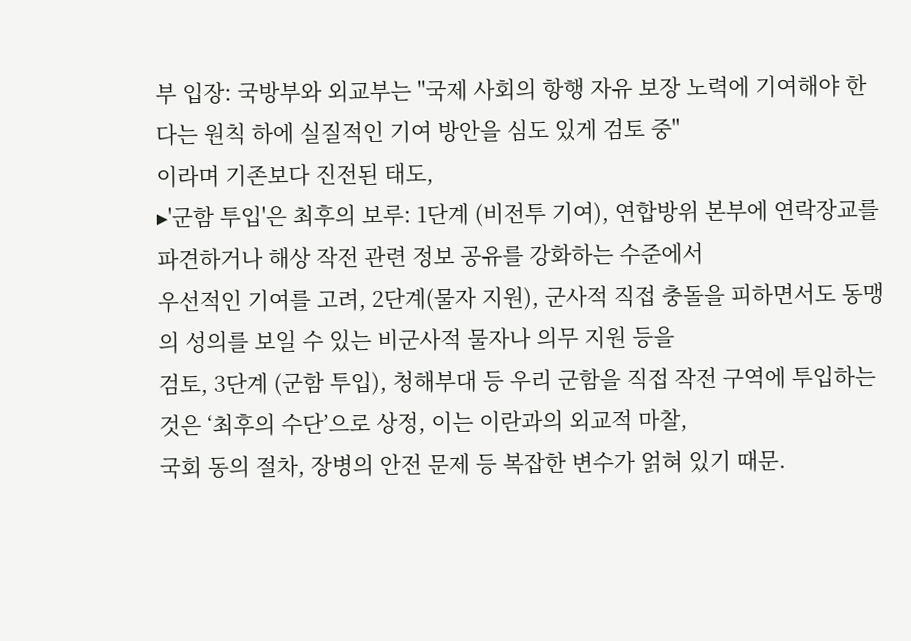부 입장: 국방부와 외교부는 "국제 사회의 항행 자유 보장 노력에 기여해야 한다는 원칙 하에 실질적인 기여 방안을 심도 있게 검토 중"
이라며 기존보다 진전된 태도,
▸'군함 투입'은 최후의 보루: 1단계 (비전투 기여), 연합방위 본부에 연락장교를 파견하거나 해상 작전 관련 정보 공유를 강화하는 수준에서
우선적인 기여를 고려, 2단계(물자 지원), 군사적 직접 충돌을 피하면서도 동맹의 성의를 보일 수 있는 비군사적 물자나 의무 지원 등을
검토, 3단계 (군함 투입), 청해부대 등 우리 군함을 직접 작전 구역에 투입하는 것은 ‘최후의 수단’으로 상정, 이는 이란과의 외교적 마찰,
국회 동의 절차, 장병의 안전 문제 등 복잡한 변수가 얽혀 있기 때문.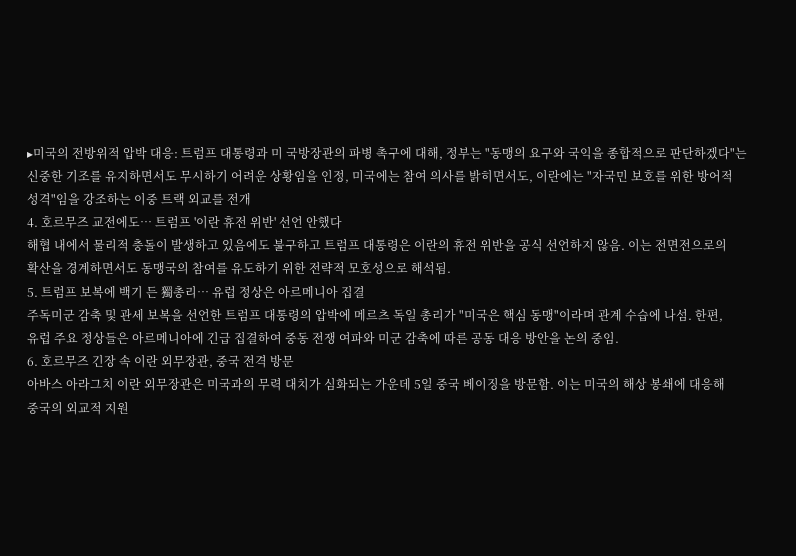▸미국의 전방위적 압박 대응: 트럼프 대통령과 미 국방장관의 파병 촉구에 대해, 정부는 "동맹의 요구와 국익을 종합적으로 판단하겠다"는
신중한 기조를 유지하면서도 무시하기 어려운 상황임을 인정, 미국에는 참여 의사를 밝히면서도, 이란에는 "자국민 보호를 위한 방어적
성격"임을 강조하는 이중 트랙 외교를 전개
4. 호르무즈 교전에도… 트럼프 '이란 휴전 위반' 선언 안했다
해협 내에서 물리적 충돌이 발생하고 있음에도 불구하고 트럼프 대통령은 이란의 휴전 위반을 공식 선언하지 않음. 이는 전면전으로의
확산을 경계하면서도 동맹국의 참여를 유도하기 위한 전략적 모호성으로 해석됨.
5. 트럼프 보복에 백기 든 獨총리… 유럽 정상은 아르메니아 집결
주독미군 감축 및 관세 보복을 선언한 트럼프 대통령의 압박에 메르츠 독일 총리가 "미국은 핵심 동맹"이라며 관계 수습에 나섬. 한편,
유럽 주요 정상들은 아르메니아에 긴급 집결하여 중동 전쟁 여파와 미군 감축에 따른 공동 대응 방안을 논의 중임.
6. 호르무즈 긴장 속 이란 외무장관, 중국 전격 방문
아바스 아라그치 이란 외무장관은 미국과의 무력 대치가 심화되는 가운데 5일 중국 베이징을 방문함. 이는 미국의 해상 봉쇄에 대응해
중국의 외교적 지원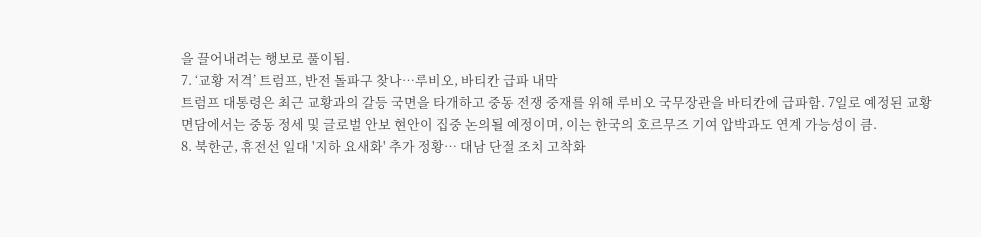을 끌어내려는 행보로 풀이됨.
7. ‘교황 저격’ 트럼프, 반전 돌파구 찾나…루비오, 바티칸 급파 내막
트럼프 대통령은 최근 교황과의 갈등 국면을 타개하고 중동 전쟁 중재를 위해 루비오 국무장관을 바티칸에 급파함. 7일로 예정된 교황
면담에서는 중동 정세 및 글로벌 안보 현안이 집중 논의될 예정이며, 이는 한국의 호르무즈 기여 압박과도 연계 가능성이 큼.
8. 북한군, 휴전선 일대 '지하 요새화' 추가 정황… 대남 단절 조치 고착화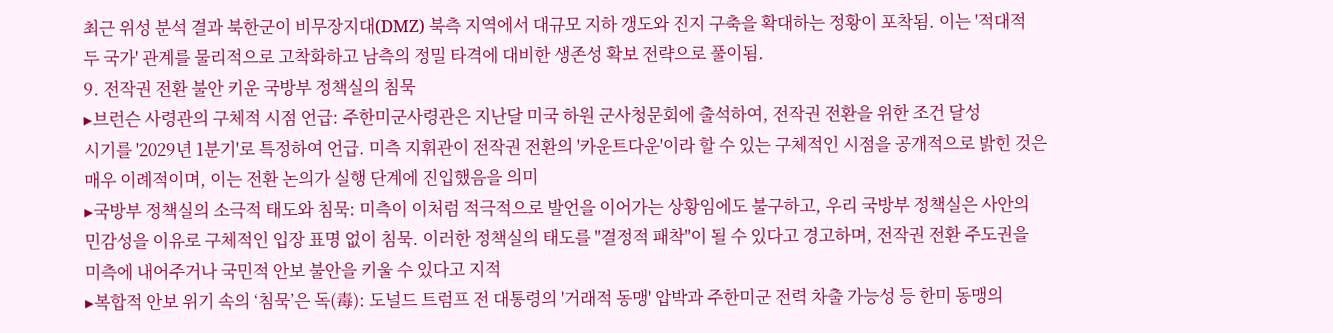최근 위성 분석 결과 북한군이 비무장지대(DMZ) 북측 지역에서 대규모 지하 갱도와 진지 구축을 확대하는 정황이 포착됨. 이는 '적대적
두 국가' 관계를 물리적으로 고착화하고 남측의 정밀 타격에 대비한 생존성 확보 전략으로 풀이됨.
9. 전작권 전환 불안 키운 국방부 정책실의 침묵
▸브런슨 사령관의 구체적 시점 언급: 주한미군사령관은 지난달 미국 하원 군사청문회에 출석하여, 전작권 전환을 위한 조건 달성
시기를 '2029년 1분기'로 특정하여 언급. 미측 지휘관이 전작권 전환의 '카운트다운'이라 할 수 있는 구체적인 시점을 공개적으로 밝힌 것은
매우 이례적이며, 이는 전환 논의가 실행 단계에 진입했음을 의미
▸국방부 정책실의 소극적 태도와 침묵: 미측이 이처럼 적극적으로 발언을 이어가는 상황임에도 불구하고, 우리 국방부 정책실은 사안의
민감성을 이유로 구체적인 입장 표명 없이 침묵. 이러한 정책실의 태도를 "결정적 패착"이 될 수 있다고 경고하며, 전작권 전환 주도권을
미측에 내어주거나 국민적 안보 불안을 키울 수 있다고 지적
▸복합적 안보 위기 속의 ‘침묵’은 독(毒): 도널드 트럼프 전 대통령의 '거래적 동맹' 압박과 주한미군 전력 차출 가능성 등 한미 동맹의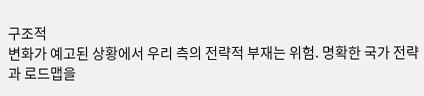구조적
변화가 예고된 상황에서 우리 측의 전략적 부재는 위험. 명확한 국가 전략과 로드맵을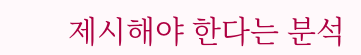제시해야 한다는 분석